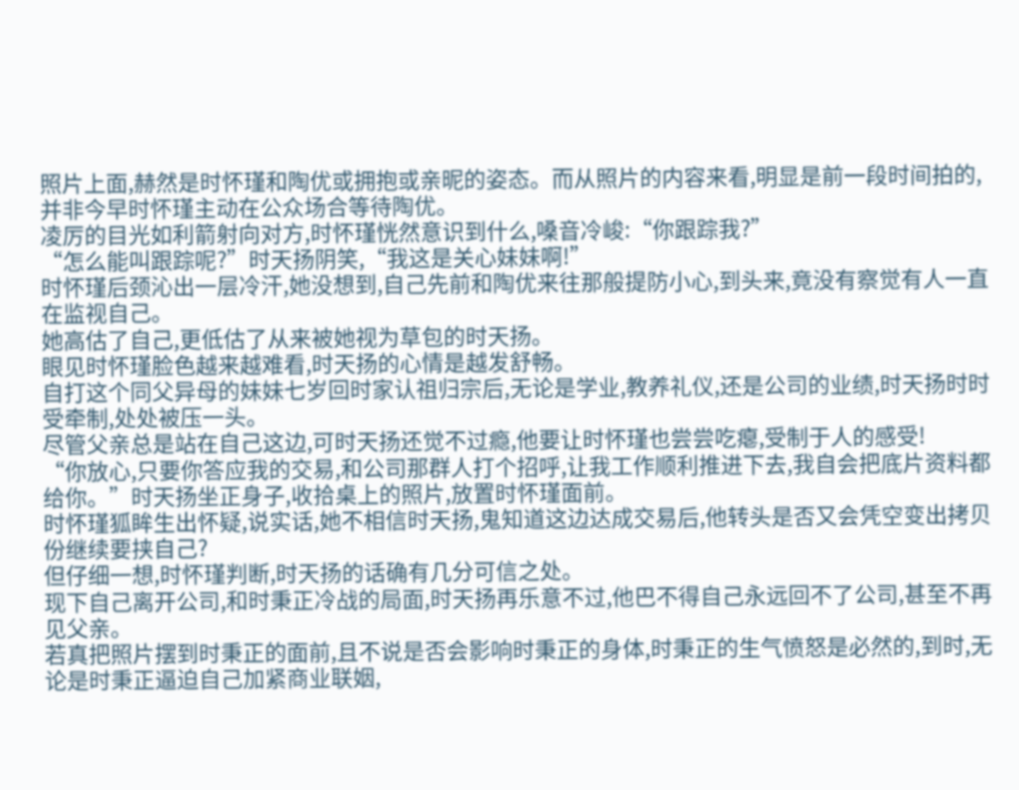照片上面,赫然是时怀瑾和陶优或拥抱或亲昵的姿态。而从照片的内容来看,明显是前一段时间拍的,并非今早时怀瑾主动在公众场合等待陶优。
凌厉的目光如利箭射向对方,时怀瑾恍然意识到什么,嗓音冷峻:“你跟踪我?”
“怎么能叫跟踪呢?”时天扬阴笑,“我这是关心妹妹啊!”
时怀瑾后颈沁出一层冷汗,她没想到,自己先前和陶优来往那般提防小心,到头来,竟没有察觉有人一直在监视自己。
她高估了自己,更低估了从来被她视为草包的时天扬。
眼见时怀瑾脸色越来越难看,时天扬的心情是越发舒畅。
自打这个同父异母的妹妹七岁回时家认祖归宗后,无论是学业,教养礼仪,还是公司的业绩,时天扬时时受牵制,处处被压一头。
尽管父亲总是站在自己这边,可时天扬还觉不过瘾,他要让时怀瑾也尝尝吃瘪,受制于人的感受!
“你放心,只要你答应我的交易,和公司那群人打个招呼,让我工作顺利推进下去,我自会把底片资料都给你。”时天扬坐正身子,收拾桌上的照片,放置时怀瑾面前。
时怀瑾狐眸生出怀疑,说实话,她不相信时天扬,鬼知道这边达成交易后,他转头是否又会凭空变出拷贝份继续要挟自己?
但仔细一想,时怀瑾判断,时天扬的话确有几分可信之处。
现下自己离开公司,和时秉正冷战的局面,时天扬再乐意不过,他巴不得自己永远回不了公司,甚至不再见父亲。
若真把照片摆到时秉正的面前,且不说是否会影响时秉正的身体,时秉正的生气愤怒是必然的,到时,无论是时秉正逼迫自己加紧商业联姻,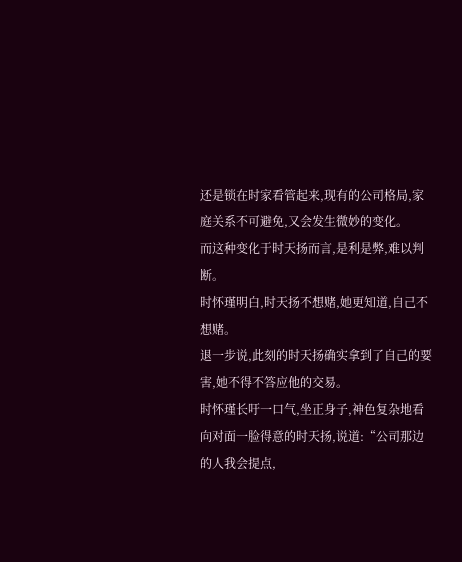还是锁在时家看管起来,现有的公司格局,家庭关系不可避免,又会发生微妙的变化。
而这种变化于时天扬而言,是利是弊,难以判断。
时怀瑾明白,时天扬不想赌,她更知道,自己不想赌。
退一步说,此刻的时天扬确实拿到了自己的要害,她不得不答应他的交易。
时怀瑾长吁一口气,坐正身子,神色复杂地看向对面一脸得意的时天扬,说道:“公司那边的人我会提点,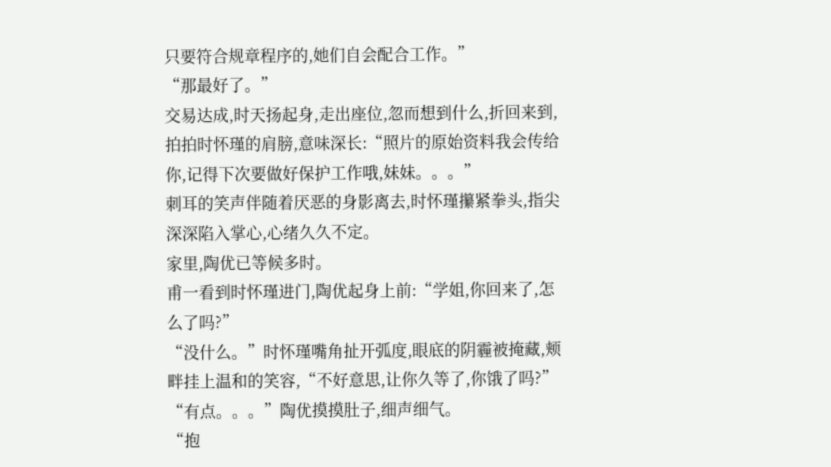只要符合规章程序的,她们自会配合工作。”
“那最好了。”
交易达成,时天扬起身,走出座位,忽而想到什么,折回来到,拍拍时怀瑾的肩膀,意味深长:“照片的原始资料我会传给你,记得下次要做好保护工作哦,妹妹。。。”
刺耳的笑声伴随着厌恶的身影离去,时怀瑾攥紧拳头,指尖深深陷入掌心,心绪久久不定。
家里,陶优已等候多时。
甫一看到时怀瑾进门,陶优起身上前:“学姐,你回来了,怎么了吗?”
“没什么。”时怀瑾嘴角扯开弧度,眼底的阴霾被掩藏,颊畔挂上温和的笑容,“不好意思,让你久等了,你饿了吗?”
“有点。。。”陶优摸摸肚子,细声细气。
“抱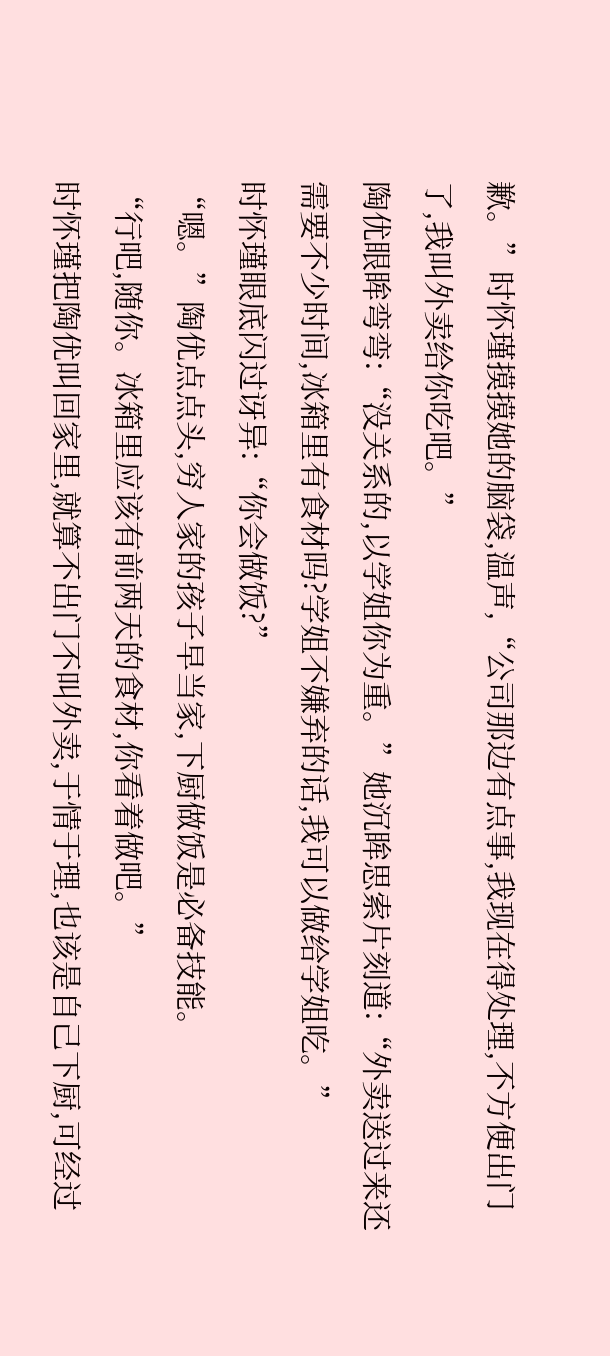歉。”时怀瑾摸摸她的脑袋,温声,“公司那边有点事,我现在得处理,不方便出门了,我叫外卖给你吃吧。”
陶优眼眸弯弯:“没关系的,以学姐你为重。”她沉眸思索片刻道:“外卖送过来还需要不少时间,冰箱里有食材吗?学姐不嫌弃的话,我可以做给学姐吃。”
时怀瑾眼底闪过讶异:“你会做饭?”
“嗯。”陶优点点头,穷人家的孩子早当家,下厨做饭是必备技能。
“行吧,随你。冰箱里应该有前两天的食材,你看着做吧。”
时怀瑾把陶优叫回家里,就算不出门不叫外卖,于情于理,也该是自己下厨,可经过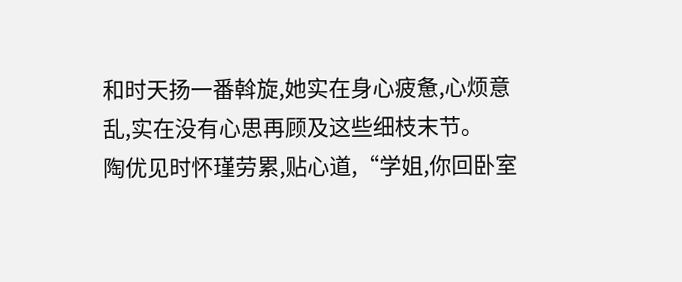和时天扬一番斡旋,她实在身心疲惫,心烦意乱,实在没有心思再顾及这些细枝末节。
陶优见时怀瑾劳累,贴心道,“学姐,你回卧室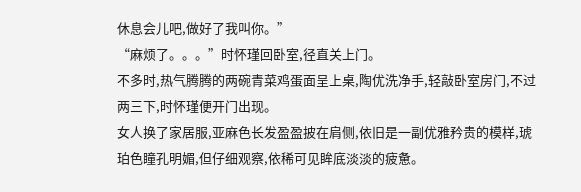休息会儿吧,做好了我叫你。”
“麻烦了。。。”时怀瑾回卧室,径直关上门。
不多时,热气腾腾的两碗青菜鸡蛋面呈上桌,陶优洗净手,轻敲卧室房门,不过两三下,时怀瑾便开门出现。
女人换了家居服,亚麻色长发盈盈披在肩侧,依旧是一副优雅矜贵的模样,琥珀色瞳孔明媚,但仔细观察,依稀可见眸底淡淡的疲惫。